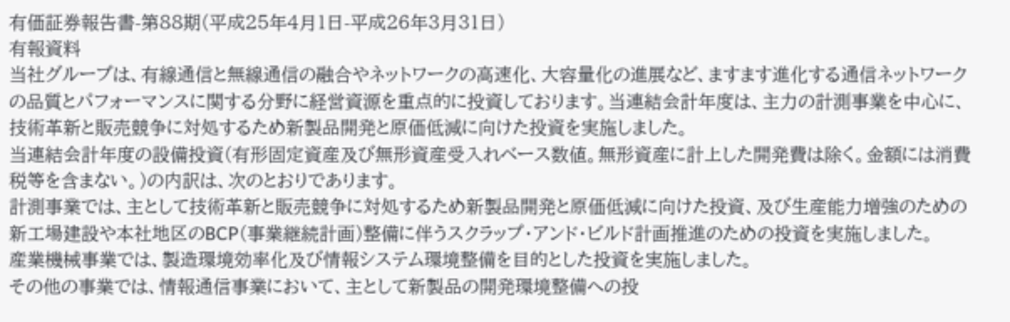有価証券報告書-第88期(平成25年4月1日-平成26年3月31日)
有報資料
当社グループは、有線通信と無線通信の融合やネットワークの高速化、大容量化の進展など、ますます進化する通信ネットワークの品質とパフォーマンスに関する分野に経営資源を重点的に投資しております。当連結会計年度は、主力の計測事業を中心に、技術革新と販売競争に対処するため新製品開発と原価低減に向けた投資を実施しました。
当連結会計年度の設備投資(有形固定資産及び無形資産受入れベース数値。無形資産に計上した開発費は除く。金額には消費税等を含まない。)の内訳は、次のとおりであります。
計測事業では、主として技術革新と販売競争に対処するため新製品開発と原価低減に向けた投資、及び生産能力増強のための新工場建設や本社地区のBCP(事業継続計画)整備に伴うスクラップ・アンド・ビルド計画推進のための投資を実施しました。
産業機械事業では、製造環境効率化及び情報システム環境整備を目的とした投資を実施しました。
その他の事業では、情報通信事業において、主として新製品の開発環境整備への投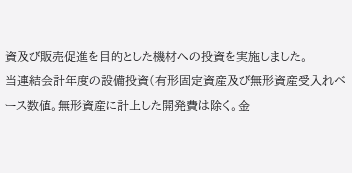資及び販売促進を目的とした機材への投資を実施しました。
当連結会計年度の設備投資(有形固定資産及び無形資産受入れベース数値。無形資産に計上した開発費は除く。金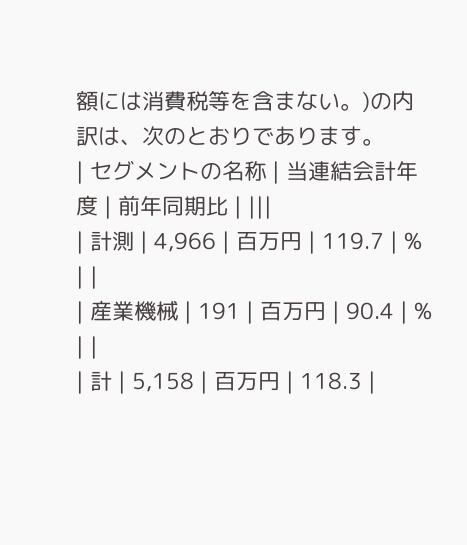額には消費税等を含まない。)の内訳は、次のとおりであります。
| セグメントの名称 | 当連結会計年度 | 前年同期比 | |||
| 計測 | 4,966 | 百万円 | 119.7 | % | |
| 産業機械 | 191 | 百万円 | 90.4 | % | |
| 計 | 5,158 | 百万円 | 118.3 |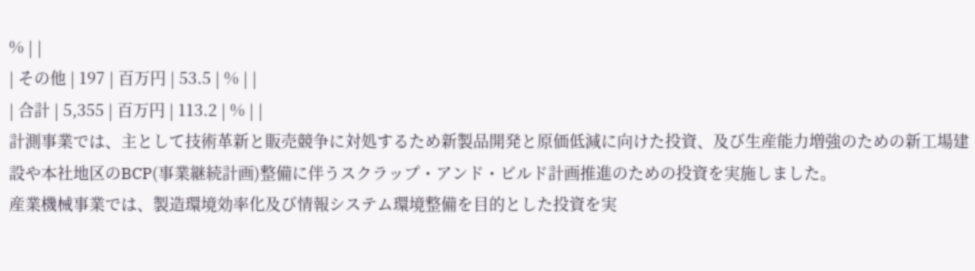% | |
| その他 | 197 | 百万円 | 53.5 | % | |
| 合計 | 5,355 | 百万円 | 113.2 | % | |
計測事業では、主として技術革新と販売競争に対処するため新製品開発と原価低減に向けた投資、及び生産能力増強のための新工場建設や本社地区のBCP(事業継続計画)整備に伴うスクラップ・アンド・ビルド計画推進のための投資を実施しました。
産業機械事業では、製造環境効率化及び情報システム環境整備を目的とした投資を実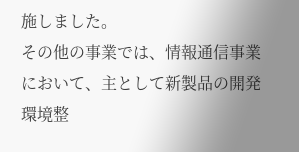施しました。
その他の事業では、情報通信事業において、主として新製品の開発環境整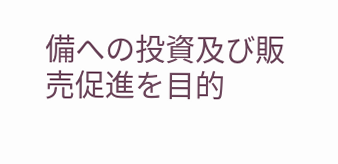備への投資及び販売促進を目的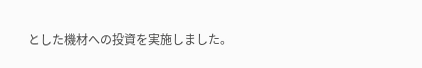とした機材への投資を実施しました。